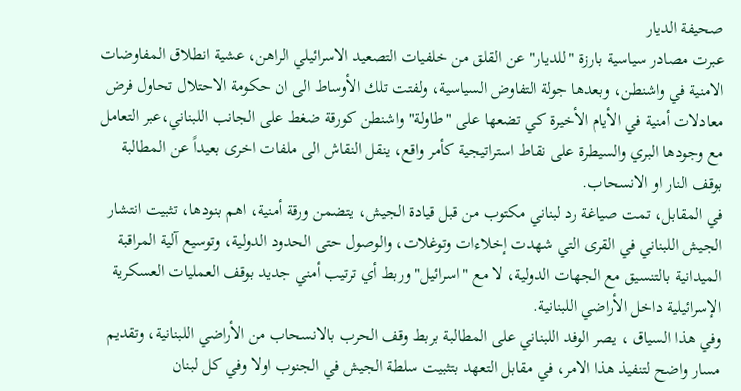صحيفة الديار
عبرت مصادر سياسية بارزة "للديار" عن القلق من خلفيات التصعيد الاسرائيلي الراهن، عشية انطلاق المفاوضات الامنية في واشنطن، وبعدها جولة التفاوض السياسية، ولفتت تلك الأوساط الى ان حكومة الاحتلال تحاول فرض معادلات أمنية في الأيام الأخيرة كي تضعها على "طاولة" واشنطن كورقة ضغط على الجانب اللبناني،عبر التعامل مع وجودها البري والسيطرة على نقاط استراتيجية كأمر واقع، ينقل النقاش الى ملفات اخرى بعيداً عن المطالبة بوقف النار او الانسحاب.
في المقابل، تمت صياغة رد لبناني مكتوب من قبل قيادة الجيش، يتضمن ورقة أمنية، اهم بنودها، تثبيت انتشار الجيش اللبناني في القرى التي شهدت إخلاءات وتوغلات، والوصول حتى الحدود الدولية، وتوسيع آلية المراقبة الميدانية بالتنسيق مع الجهات الدولية، لا مع "اسرائيل" وربط أي ترتيب أمني جديد بوقف العمليات العسكرية الإسرائيلية داخل الأراضي اللبنانية.
وفي هذا السياق ، يصر الوفد اللبناني على المطالبة بربط وقف الحرب بالانسحاب من الأراضي اللبنانية، وتقديم مسار واضح لتنفيذ هذا الامر، في مقابل التعهد بتثبيت سلطة الجيش في الجنوب اولا وفي كل لبنان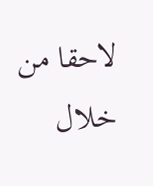لاحقا من خلال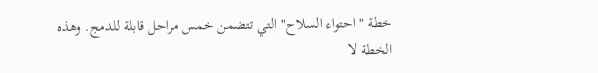خطة " احتواء السلاح" التي تتضمن خمس مراحل قابلة للدمج. وهذه الخطة لا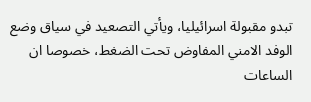تبدو مقبولة اسرائيليا، ويأتي التصعيد في سياق وضع الوفد الامني المفاوض تحت الضغط، خصوصا ان الساعات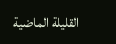القليلة الماضية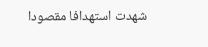شهدت استهدافا مقصودا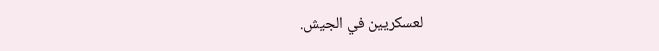لعسكريين في الجيش.